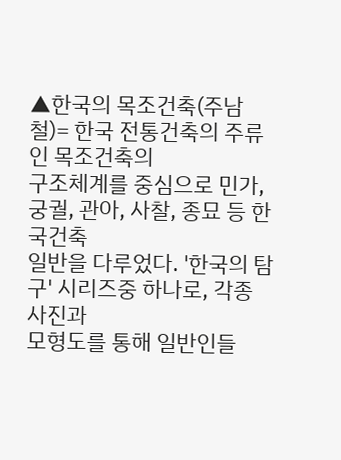▲한국의 목조건축(주남철)= 한국 전통건축의 주류인 목조건축의
구조체계를 중심으로 민가, 궁궐, 관아, 사찰, 종묘 등 한국건축
일반을 다루었다. '한국의 탐구' 시리즈중 하나로, 각종 사진과
모형도를 통해 일반인들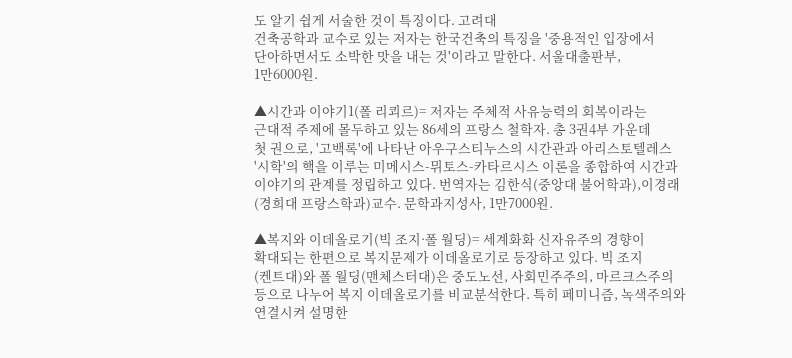도 알기 쉽게 서술한 것이 특징이다. 고려대
건축공학과 교수로 있는 저자는 한국건축의 특징을 '중용적인 입장에서
단아하면서도 소박한 맛을 내는 것'이라고 말한다. 서울대출판부,
1만6000원.

▲시간과 이야기1(폴 리쾨르)= 저자는 주체적 사유능력의 회복이라는
근대적 주제에 몰두하고 있는 86세의 프랑스 철학자. 총 3권4부 가운데
첫 권으로, '고백록'에 나타난 아우구스티누스의 시간관과 아리스토텔레스
'시학'의 핵을 이루는 미메시스-뮈토스-카타르시스 이론을 종합하여 시간과
이야기의 관계를 정립하고 있다. 번역자는 김한식(중앙대 불어학과),이경래
(경희대 프랑스학과)교수. 문학과지성사, 1만7000원.

▲복지와 이데올로기(빅 조지·폴 월딩)= 세계화화 신자유주의 경향이
확대되는 한편으로 복지문제가 이데올로기로 등장하고 있다. 빅 조지
(켄트대)와 폴 월딩(맨체스터대)은 중도노선, 사회민주주의, 마르크스주의
등으로 나누어 복지 이데올로기를 비교분석한다. 특히 페미니즘, 녹색주의와
연결시켜 설명한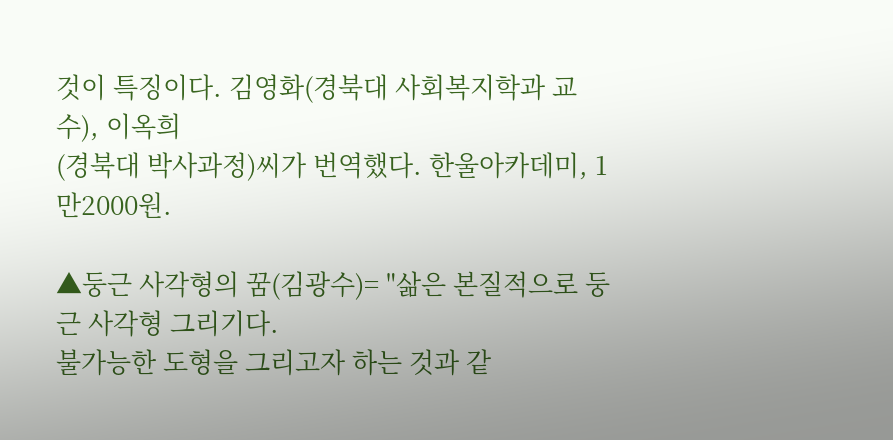것이 특징이다. 김영화(경북대 사회복지학과 교수), 이옥희
(경북대 박사과정)씨가 번역했다. 한울아카데미, 1만2000원.

▲둥근 사각형의 꿈(김광수)= "삶은 본질적으로 둥근 사각형 그리기다.
불가능한 도형을 그리고자 하는 것과 같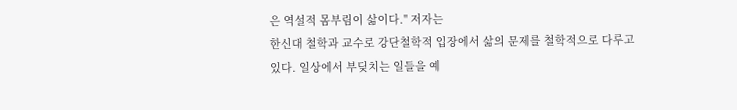은 역설적 몸부림이 삶이다." 저자는
한신대 철학과 교수로 강단철학적 입장에서 삶의 문제를 철학적으로 다루고
있다. 일상에서 부딪치는 일들을 예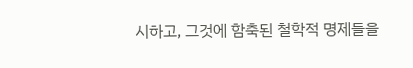시하고, 그것에 함축된 철학적 명제들을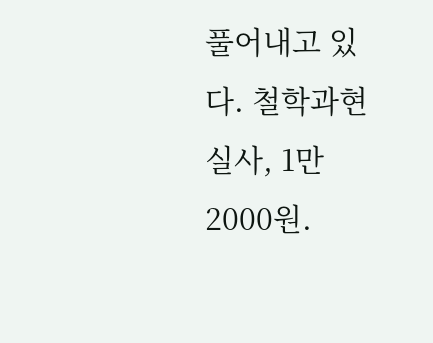풀어내고 있다. 철학과현실사, 1만2000원.